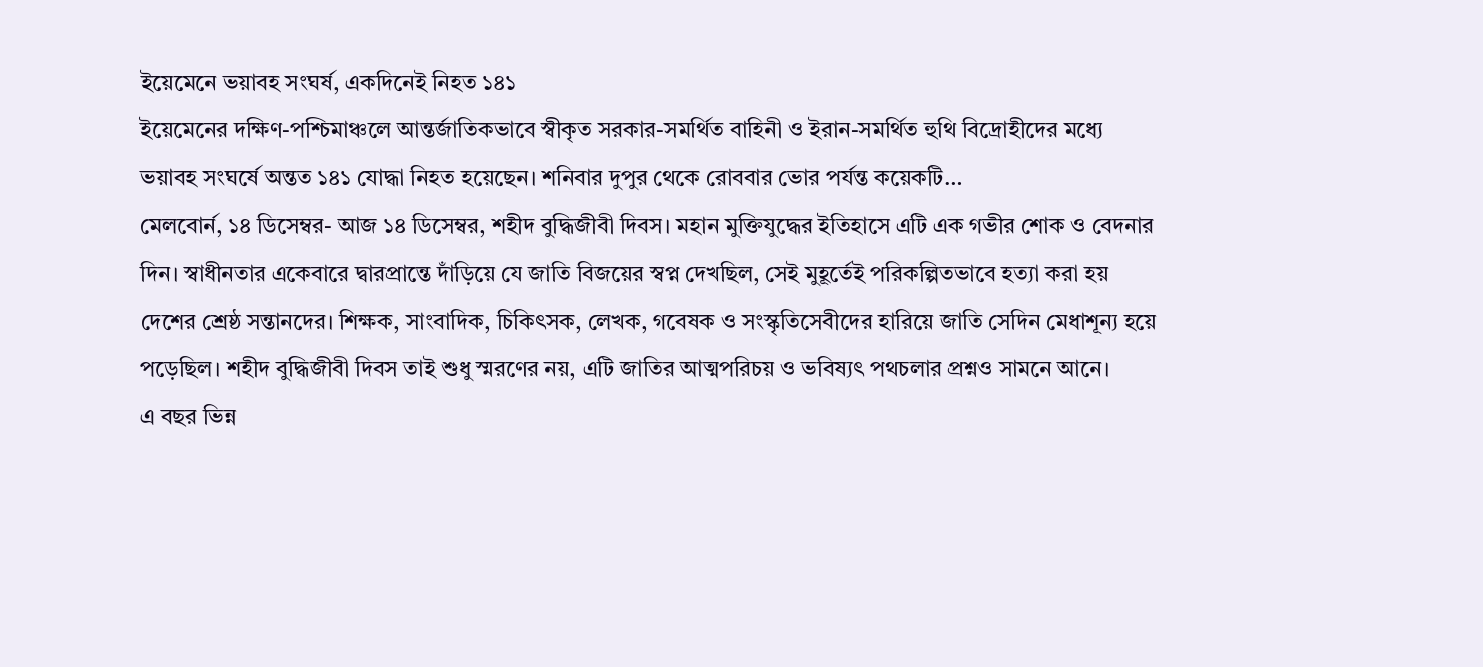ইয়েমেনে ভয়াবহ সংঘর্ষ, একদিনেই নিহত ১৪১
ইয়েমেনের দক্ষিণ-পশ্চিমাঞ্চলে আন্তর্জাতিকভাবে স্বীকৃত সরকার-সমর্থিত বাহিনী ও ইরান-সমর্থিত হুথি বিদ্রোহীদের মধ্যে ভয়াবহ সংঘর্ষে অন্তত ১৪১ যোদ্ধা নিহত হয়েছেন। শনিবার দুপুর থেকে রোববার ভোর পর্যন্ত কয়েকটি…
মেলবোর্ন, ১৪ ডিসেম্বর- আজ ১৪ ডিসেম্বর, শহীদ বুদ্ধিজীবী দিবস। মহান মুক্তিযুদ্ধের ইতিহাসে এটি এক গভীর শোক ও বেদনার দিন। স্বাধীনতার একেবারে দ্বারপ্রান্তে দাঁড়িয়ে যে জাতি বিজয়ের স্বপ্ন দেখছিল, সেই মুহূর্তেই পরিকল্পিতভাবে হত্যা করা হয় দেশের শ্রেষ্ঠ সন্তানদের। শিক্ষক, সাংবাদিক, চিকিৎসক, লেখক, গবেষক ও সংস্কৃতিসেবীদের হারিয়ে জাতি সেদিন মেধাশূন্য হয়ে পড়েছিল। শহীদ বুদ্ধিজীবী দিবস তাই শুধু স্মরণের নয়, এটি জাতির আত্মপরিচয় ও ভবিষ্যৎ পথচলার প্রশ্নও সামনে আনে।
এ বছর ভিন্ন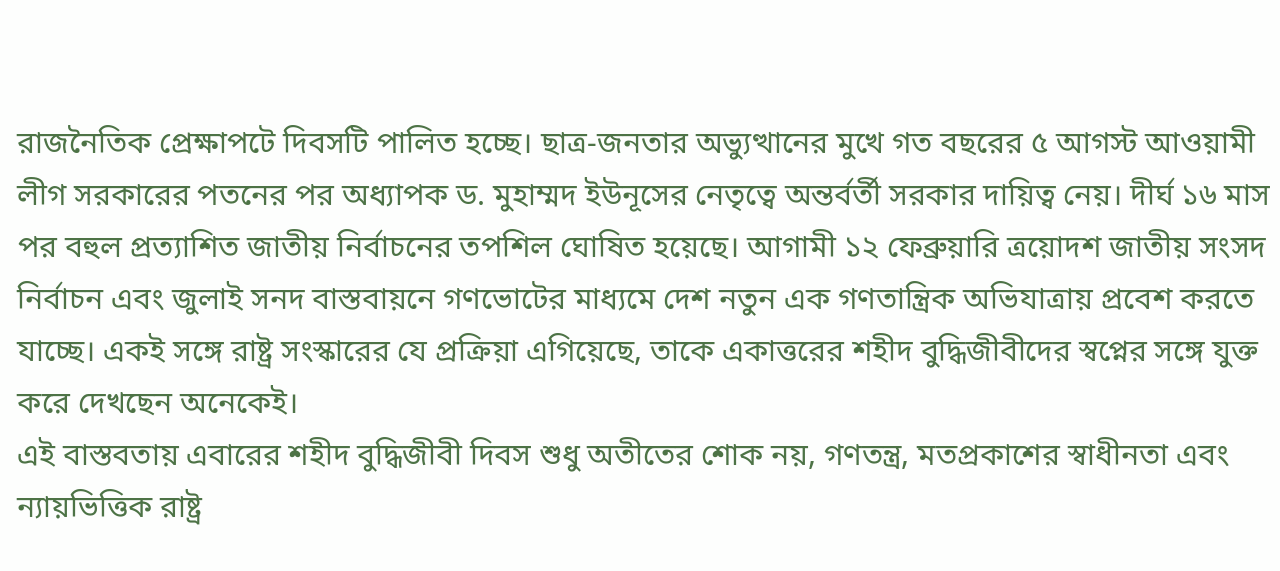রাজনৈতিক প্রেক্ষাপটে দিবসটি পালিত হচ্ছে। ছাত্র-জনতার অভ্যুত্থানের মুখে গত বছরের ৫ আগস্ট আওয়ামী লীগ সরকারের পতনের পর অধ্যাপক ড. মুহাম্মদ ইউনূসের নেতৃত্বে অন্তর্বর্তী সরকার দায়িত্ব নেয়। দীর্ঘ ১৬ মাস পর বহুল প্রত্যাশিত জাতীয় নির্বাচনের তপশিল ঘোষিত হয়েছে। আগামী ১২ ফেব্রুয়ারি ত্রয়োদশ জাতীয় সংসদ নির্বাচন এবং জুলাই সনদ বাস্তবায়নে গণভোটের মাধ্যমে দেশ নতুন এক গণতান্ত্রিক অভিযাত্রায় প্রবেশ করতে যাচ্ছে। একই সঙ্গে রাষ্ট্র সংস্কারের যে প্রক্রিয়া এগিয়েছে, তাকে একাত্তরের শহীদ বুদ্ধিজীবীদের স্বপ্নের সঙ্গে যুক্ত করে দেখছেন অনেকেই।
এই বাস্তবতায় এবারের শহীদ বুদ্ধিজীবী দিবস শুধু অতীতের শোক নয়, গণতন্ত্র, মতপ্রকাশের স্বাধীনতা এবং ন্যায়ভিত্তিক রাষ্ট্র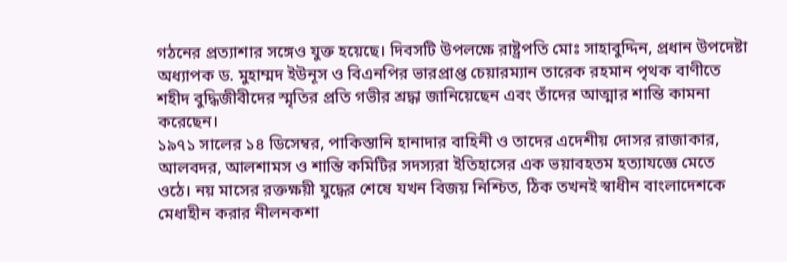গঠনের প্রত্যাশার সঙ্গেও যুক্ত হয়েছে। দিবসটি উপলক্ষে রাষ্ট্রপতি মোঃ সাহাবুদ্দিন, প্রধান উপদেষ্টা অধ্যাপক ড. মুহাম্মদ ইউনূস ও বিএনপির ভারপ্রাপ্ত চেয়ারম্যান তারেক রহমান পৃথক বাণীতে শহীদ বুদ্ধিজীবীদের স্মৃতির প্রতি গভীর শ্রদ্ধা জানিয়েছেন এবং তাঁদের আত্মার শান্তি কামনা করেছেন।
১৯৭১ সালের ১৪ ডিসেম্বর, পাকিস্তানি হানাদার বাহিনী ও তাদের এদেশীয় দোসর রাজাকার, আলবদর, আলশামস ও শান্তি কমিটির সদস্যরা ইতিহাসের এক ভয়াবহতম হত্যাযজ্ঞে মেতে ওঠে। নয় মাসের রক্তক্ষয়ী যুদ্ধের শেষে যখন বিজয় নিশ্চিত, ঠিক তখনই স্বাধীন বাংলাদেশকে মেধাহীন করার নীলনকশা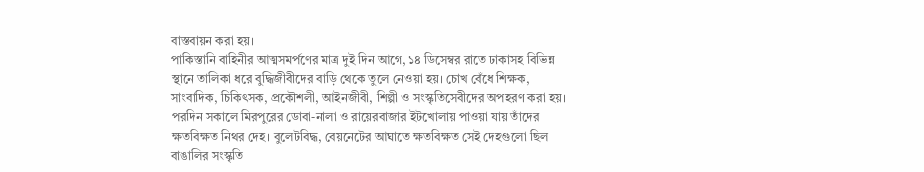বাস্তবায়ন করা হয়।
পাকিস্তানি বাহিনীর আত্মসমর্পণের মাত্র দুই দিন আগে, ১৪ ডিসেম্বর রাতে ঢাকাসহ বিভিন্ন স্থানে তালিকা ধরে বুদ্ধিজীবীদের বাড়ি থেকে তুলে নেওয়া হয়। চোখ বেঁধে শিক্ষক, সাংবাদিক, চিকিৎসক, প্রকৌশলী, আইনজীবী, শিল্পী ও সংস্কৃতিসেবীদের অপহরণ করা হয়। পরদিন সকালে মিরপুরের ডোবা-নালা ও রায়েরবাজার ইটখোলায় পাওয়া যায় তাঁদের ক্ষতবিক্ষত নিথর দেহ। বুলেটবিদ্ধ, বেয়নেটের আঘাতে ক্ষতবিক্ষত সেই দেহগুলো ছিল বাঙালির সংস্কৃতি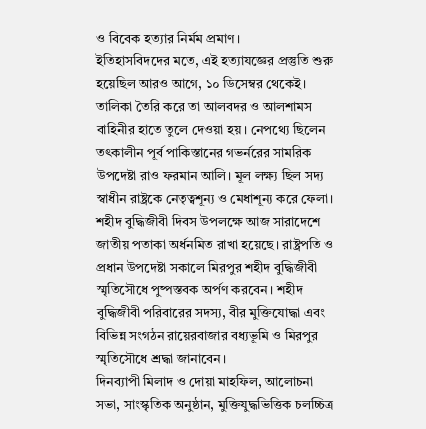ও বিবেক হত্যার নির্মম প্রমাণ।
ইতিহাসবিদদের মতে, এই হত্যাযজ্ঞের প্রস্তুতি শুরু হয়েছিল আরও আগে, ১০ ডিসেম্বর থেকেই। তালিকা তৈরি করে তা আলবদর ও আলশামস বাহিনীর হাতে তুলে দেওয়া হয়। নেপথ্যে ছিলেন তৎকালীন পূর্ব পাকিস্তানের গভর্নরের সামরিক উপদেষ্টা রাও ফরমান আলি। মূল লক্ষ্য ছিল সদ্য স্বাধীন রাষ্ট্রকে নেতৃত্বশূন্য ও মেধাশূন্য করে ফেলা।
শহীদ বুদ্ধিজীবী দিবস উপলক্ষে আজ সারাদেশে জাতীয় পতাকা অর্ধনমিত রাখা হয়েছে। রাষ্ট্রপতি ও প্রধান উপদেষ্টা সকালে মিরপুর শহীদ বুদ্ধিজীবী স্মৃতিসৌধে পুষ্পস্তবক অর্পণ করবেন। শহীদ বুদ্ধিজীবী পরিবারের সদস্য, বীর মুক্তিযোদ্ধা এবং বিভিন্ন সংগঠন রায়েরবাজার বধ্যভূমি ও মিরপুর স্মৃতিসৌধে শ্রদ্ধা জানাবেন।
দিনব্যাপী মিলাদ ও দোয়া মাহফিল, আলোচনা সভা, সাংস্কৃতিক অনুষ্ঠান, মুক্তিযুদ্ধভিত্তিক চলচ্চিত্র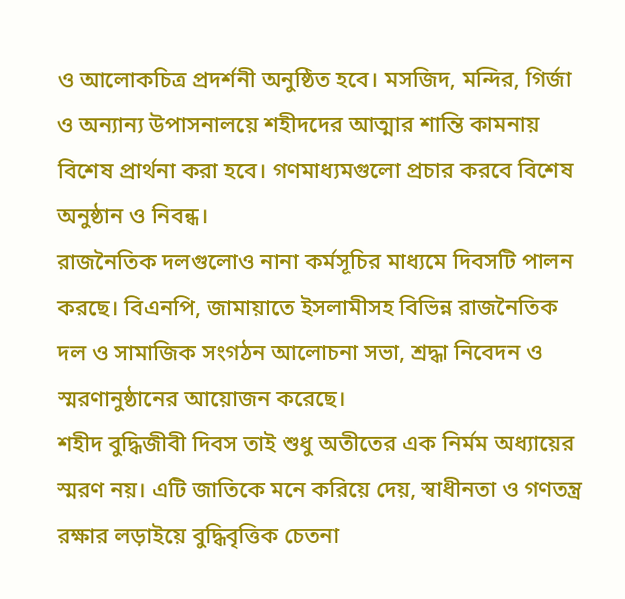ও আলোকচিত্র প্রদর্শনী অনুষ্ঠিত হবে। মসজিদ, মন্দির, গির্জা ও অন্যান্য উপাসনালয়ে শহীদদের আত্মার শান্তি কামনায় বিশেষ প্রার্থনা করা হবে। গণমাধ্যমগুলো প্রচার করবে বিশেষ অনুষ্ঠান ও নিবন্ধ।
রাজনৈতিক দলগুলোও নানা কর্মসূচির মাধ্যমে দিবসটি পালন করছে। বিএনপি, জামায়াতে ইসলামীসহ বিভিন্ন রাজনৈতিক দল ও সামাজিক সংগঠন আলোচনা সভা, শ্রদ্ধা নিবেদন ও স্মরণানুষ্ঠানের আয়োজন করেছে।
শহীদ বুদ্ধিজীবী দিবস তাই শুধু অতীতের এক নির্মম অধ্যায়ের স্মরণ নয়। এটি জাতিকে মনে করিয়ে দেয়, স্বাধীনতা ও গণতন্ত্র রক্ষার লড়াইয়ে বুদ্ধিবৃত্তিক চেতনা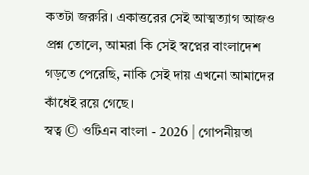কতটা জরুরি। একাত্তরের সেই আত্মত্যাগ আজও প্রশ্ন তোলে, আমরা কি সেই স্বপ্নের বাংলাদেশ গড়তে পেরেছি, নাকি সেই দায় এখনো আমাদের কাঁধেই রয়ে গেছে।
স্বত্ব © ওটিএন বাংলা - 2026 | গোপনীয়তা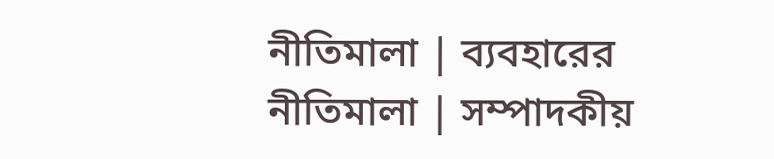নীতিমালা | ব্যবহারের নীতিমালা | সম্পাদকীয়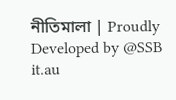নীতিমালা | Proudly Developed by @SSB it.au